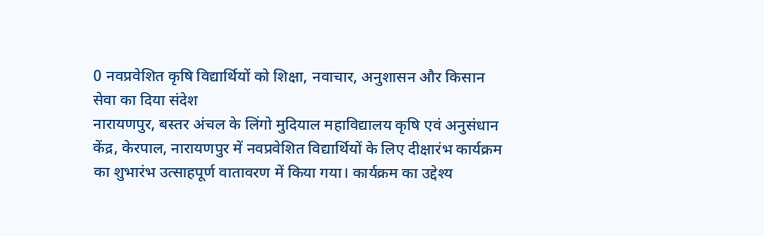0 नवप्रवेशित कृषि विद्यार्थियों को शिक्षा, नवाचार, अनुशासन और किसान सेवा का दिया संदेश
नारायणपुर, बस्तर अंचल के लिंगो मुदियाल महाविद्यालय कृषि एवं अनुसंधान केंद्र, केरपाल, नारायणपुर में नवप्रवेशित विद्यार्थियों के लिए दीक्षारंभ कार्यक्रम का शुभारंभ उत्साहपूर्ण वातावरण में किया गया। कार्यक्रम का उद्देश्य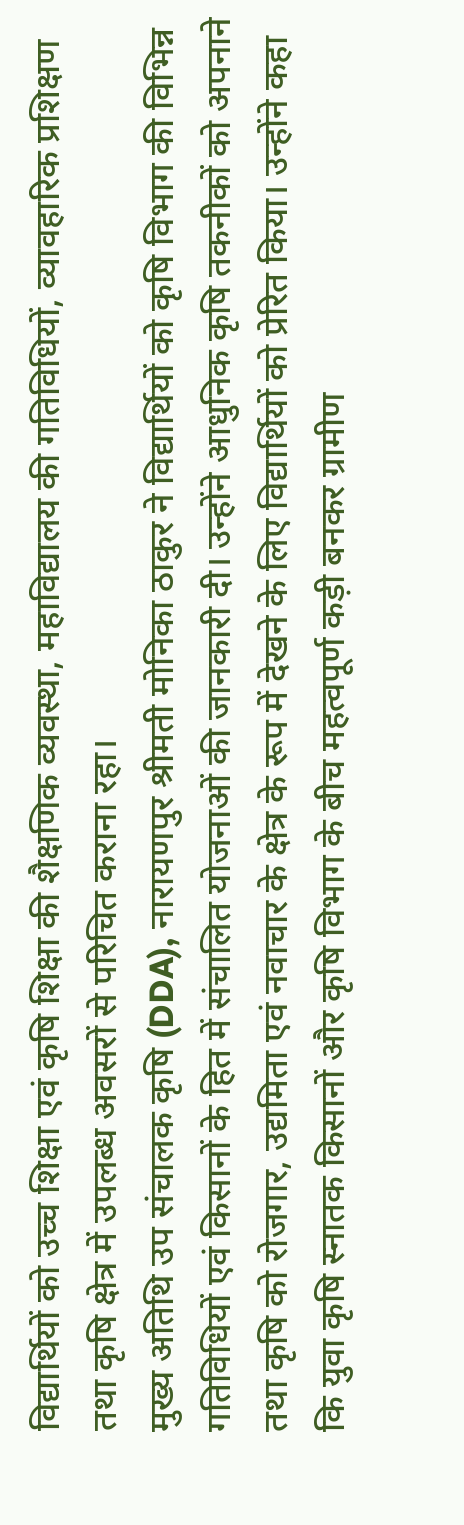विद्यार्थियों को उच्च शिक्षा एवं कृषि शिक्षा की शैक्षणिक व्यवस्था, महाविद्यालय की गतिविधियों, व्यावहारिक प्रशिक्षण तथा कृषि क्षेत्र में उपलब्ध अवसरों से परिचित कराना रहा।
मुख्य अतिथि उप संचालक कृषि (DDA), नारायणपुर श्रीमती मोनिका ठाकुर ने विद्यार्थियों को कृषि विभाग की विभिन्न गतिविधियों एवं किसानों के हित में संचालित योजनाओं की जानकारी दी। उन्होंने आधुनिक कृषि तकनीकों को अपनाने तथा कृषि को रोजगार, उद्यमिता एवं नवाचार के क्षेत्र के रूप में देखने के लिए विद्यार्थियों को प्रेरित किया। उन्होंने कहा कि युवा कृषि स्नातक किसानों और कृषि विभाग के बीच महत्वपूर्ण कड़ी बनकर ग्रामीण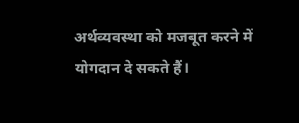अर्थव्यवस्था को मजबूत करने में योगदान दे सकते हैं।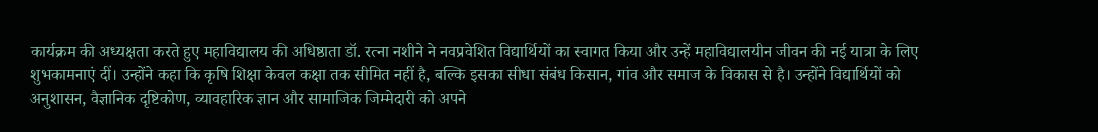कार्यक्रम की अध्यक्षता करते हुए महाविद्यालय की अधिष्ठाता डॉ. रत्ना नशीने ने नवप्रवेशित विद्यार्थियों का स्वागत किया और उन्हें महाविद्यालयीन जीवन की नई यात्रा के लिए शुभकामनाएं दीं। उन्होंने कहा कि कृषि शिक्षा केवल कक्षा तक सीमित नहीं है, बल्कि इसका सीधा संबंध किसान, गांव और समाज के विकास से है। उन्होंने विद्यार्थियों को अनुशासन, वैज्ञानिक दृष्टिकोण, व्यावहारिक ज्ञान और सामाजिक जिम्मेदारी को अपने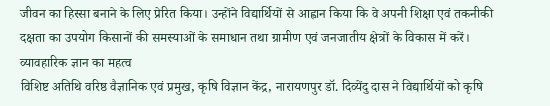जीवन का हिस्सा बनाने के लिए प्रेरित किया। उन्होंने विद्यार्थियों से आह्वान किया कि वे अपनी शिक्षा एवं तकनीकी दक्षता का उपयोग किसानों की समस्याओं के समाधान तथा ग्रामीण एवं जनजातीय क्षेत्रों के विकास में करें।
व्यावहारिक ज्ञान का महत्व
विशिष्ट अतिथि वरिष्ठ वैज्ञानिक एवं प्रमुख, कृषि विज्ञान केंद्र, नारायणपुर डॉ. दिव्येंदु दास ने विद्यार्थियों को कृषि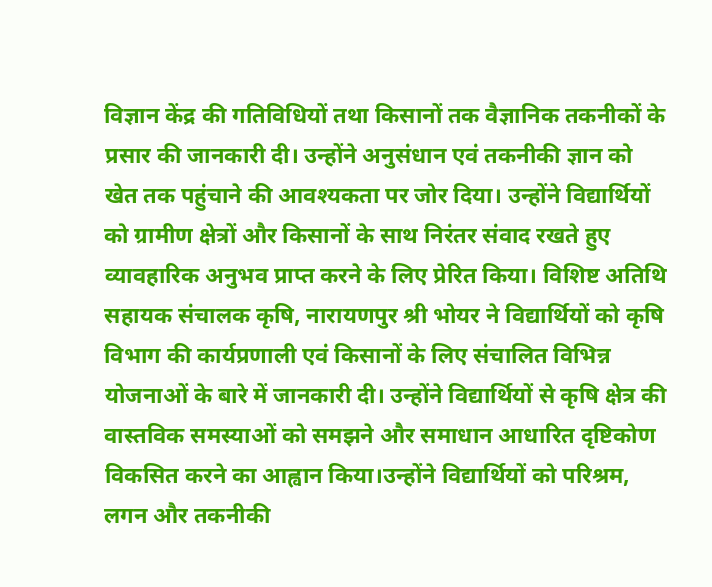विज्ञान केंद्र की गतिविधियों तथा किसानों तक वैज्ञानिक तकनीकों के प्रसार की जानकारी दी। उन्होंने अनुसंधान एवं तकनीकी ज्ञान को खेत तक पहुंचाने की आवश्यकता पर जोर दिया। उन्होंने विद्यार्थियों को ग्रामीण क्षेत्रों और किसानों के साथ निरंतर संवाद रखते हुए व्यावहारिक अनुभव प्राप्त करने के लिए प्रेरित किया। विशिष्ट अतिथि सहायक संचालक कृषि, नारायणपुर श्री भोयर ने विद्यार्थियों को कृषि विभाग की कार्यप्रणाली एवं किसानों के लिए संचालित विभिन्न योजनाओं के बारे में जानकारी दी। उन्होंने विद्यार्थियों से कृषि क्षेत्र की वास्तविक समस्याओं को समझने और समाधान आधारित दृष्टिकोण विकसित करने का आह्वान किया।उन्होंने विद्यार्थियों को परिश्रम, लगन और तकनीकी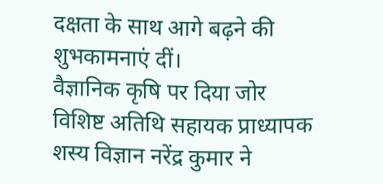दक्षता के साथ आगे बढ़ने की शुभकामनाएं दीं।
वैज्ञानिक कृषि पर दिया जोर
विशिष्ट अतिथि सहायक प्राध्यापक शस्य विज्ञान नरेंद्र कुमार ने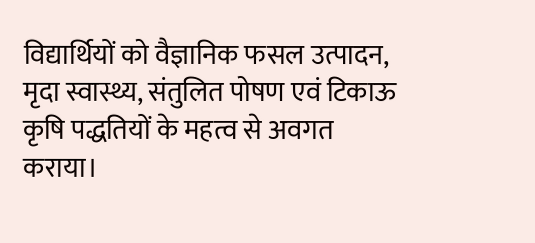विद्यार्थियों को वैज्ञानिक फसल उत्पादन, मृदा स्वास्थ्य, संतुलित पोषण एवं टिकाऊ कृषि पद्धतियों के महत्व से अवगत कराया।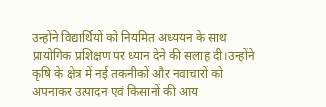उन्होंने विद्यार्थियों को नियमित अध्ययन के साथ प्रायोगिक प्रशिक्षण पर ध्यान देने की सलाह दी।उन्होंने कृषि के क्षेत्र में नई तकनीकों और नवाचारों को अपनाकर उत्पादन एवं किसानों की आय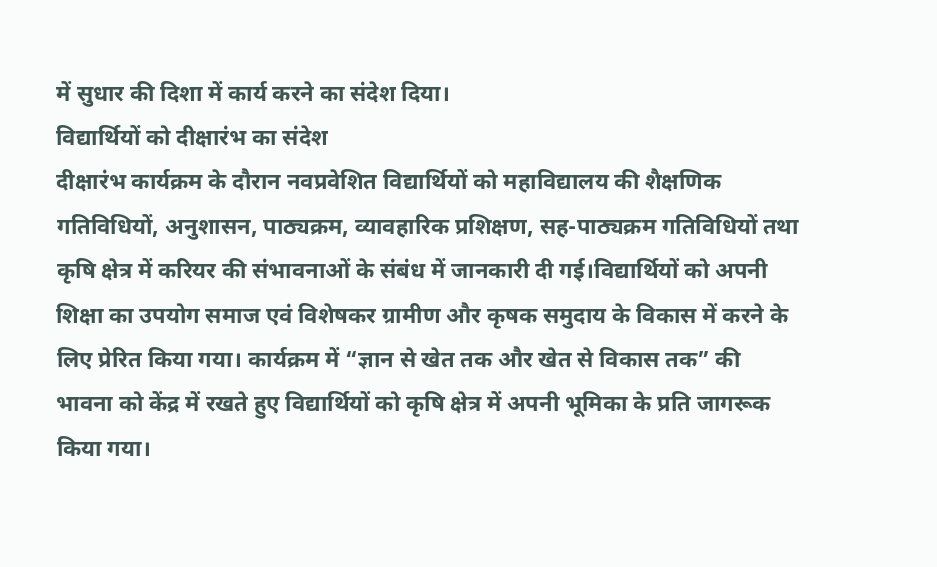में सुधार की दिशा में कार्य करने का संदेश दिया।
विद्यार्थियों को दीक्षारंभ का संदेश
दीक्षारंभ कार्यक्रम के दौरान नवप्रवेशित विद्यार्थियों को महाविद्यालय की शैक्षणिक गतिविधियों, अनुशासन, पाठ्यक्रम, व्यावहारिक प्रशिक्षण, सह-पाठ्यक्रम गतिविधियों तथा कृषि क्षेत्र में करियर की संभावनाओं के संबंध में जानकारी दी गई।विद्यार्थियों को अपनी शिक्षा का उपयोग समाज एवं विशेषकर ग्रामीण और कृषक समुदाय के विकास में करने के लिए प्रेरित किया गया। कार्यक्रम में “ज्ञान से खेत तक और खेत से विकास तक” की भावना को केंद्र में रखते हुए विद्यार्थियों को कृषि क्षेत्र में अपनी भूमिका के प्रति जागरूक किया गया।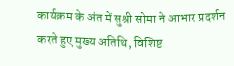कार्यक्रम के अंत में सुश्री सोमा ने आभार प्रदर्शन करते हुए मुख्य अतिथि, विशिष्ट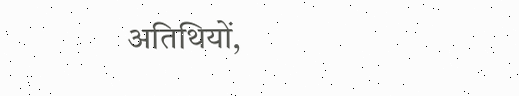अतिथियों,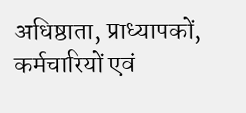अधिष्ठाता, प्राध्यापकों, कर्मचारियों एवं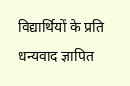विद्यार्थियों के प्रति धन्यवाद ज्ञापित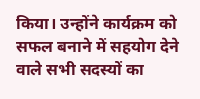किया। उन्होंने कार्यक्रम को सफल बनाने में सहयोग देने वाले सभी सदस्यों का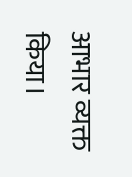आभार व्यक्त किया।